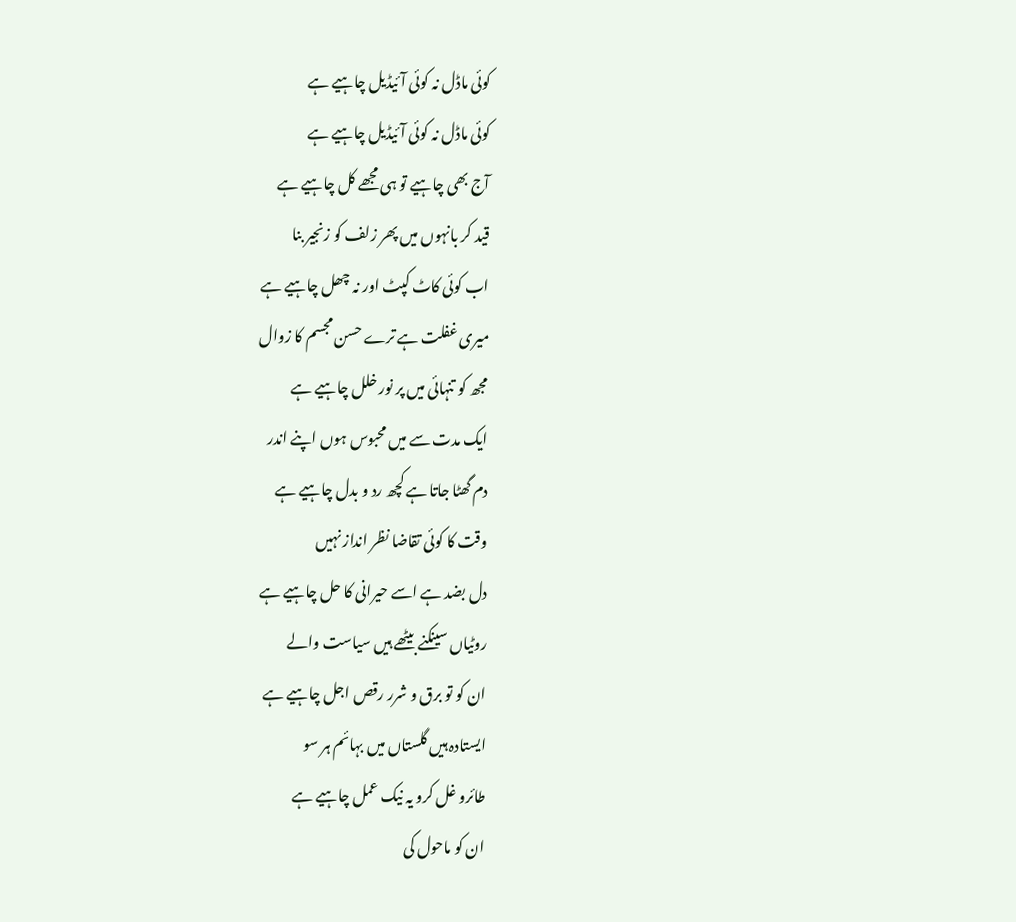کوئی ماڈل نہ کوئی آئیڈیل چاہیے ہے
کوئی ماڈل نہ کوئی آئیڈیل چاہیے ہے
آج بھی چاہیے تو ہی مجھے کل چاہیے ہے
قید کر بانہوں میں پھر زلف کو زنجیر بنا
اب کوئی کاٹ کپٹ اور نہ چھل چاہیے ہے
میری غفلت ہے ترے حسن مجسم کا زوال
مجھ کو تنہائی میں پر نور خلل چاہیے ہے
ایک مدت سے میں محبوس ہوں اپنے اندر
دم گھٹا جاتا ہے کچھ رد و بدل چاہیے ہے
وقت کا کوئی تقاضا نظر انداز نہیں
دل بضد ہے اسے حیرانی کا حل چاہیے ہے
روٹیاں سینکنے بیٹھے ہیں سیاست والے
ان کو تو برق و شرر رقص اجل چاہیے ہے
ایستادہ ہیں گلستاں میں بہائم ہر سو
طائرو غل کرو یہ نیک عمل چاہیے ہے
ان کو ماحول کی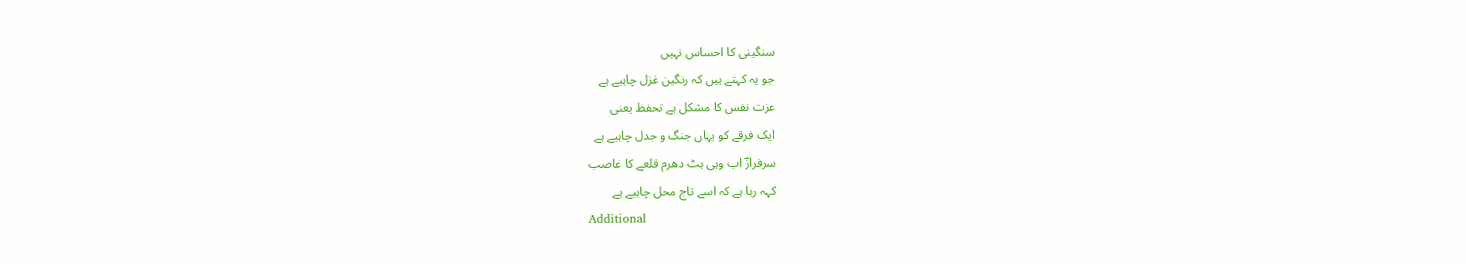سنگینی کا احساس نہیں
جو یہ کہتے ہیں کہ رنگین غزل چاہیے ہے
عزت نفس کا مشکل ہے تحفظ یعنی
ایک فرقے کو یہاں جنگ و جدل چاہیے ہے
سرفرازؔ اب وہی ہٹ دھرم قلعے کا غاصب
کہہ رہا ہے کہ اسے تاج محل چاہیے ہے
Additional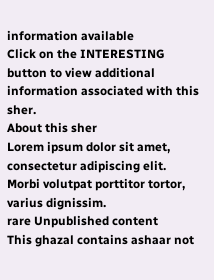information available
Click on the INTERESTING button to view additional information associated with this sher.
About this sher
Lorem ipsum dolor sit amet, consectetur adipiscing elit. Morbi volutpat porttitor tortor, varius dignissim.
rare Unpublished content
This ghazal contains ashaar not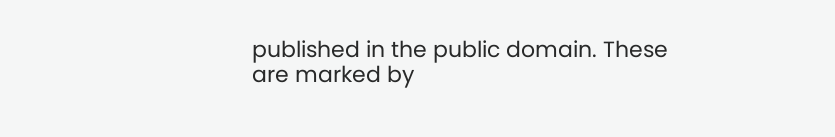published in the public domain. These are marked by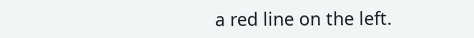a red line on the left.